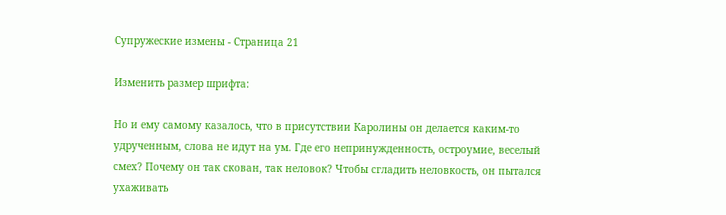Супружеские измены - Страница 21

Изменить размер шрифта:

Но и ему самому казалось, что в присутствии Каролины он делается каким-то удрученным, слова не идут на ум. Где его непринужденность, остроумие, веселый смех? Почему он так скован, так неловок? Чтобы сгладить неловкость, он пытался ухаживать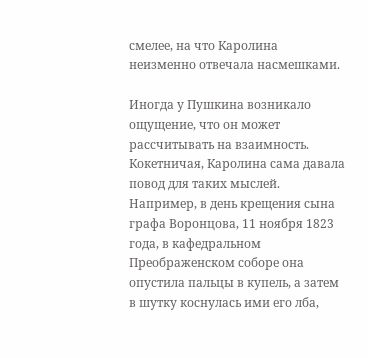смелее, на что Каролина неизменно отвечала насмешками.

Иногда у Пушкина возникало ощущение, что он может рассчитывать на взаимность. Кокетничая, Каролина сама давала повод для таких мыслей. Например, в день крещения сына графа Воронцова, 11 ноября 1823 года, в кафедральном Преображенском соборе она опустила пальцы в купель, а затем в шутку коснулась ими его лба,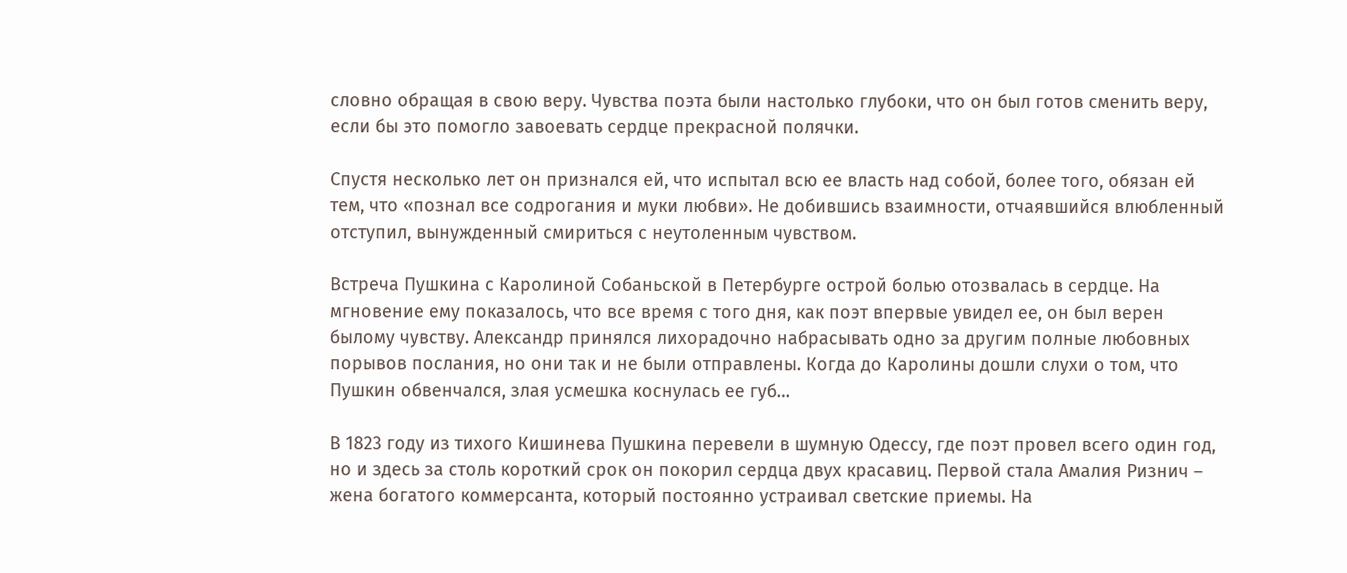словно обращая в свою веру. Чувства поэта были настолько глубоки, что он был готов сменить веру, если бы это помогло завоевать сердце прекрасной полячки.

Спустя несколько лет он признался ей, что испытал всю ее власть над собой, более того, обязан ей тем, что «познал все содрогания и муки любви». Не добившись взаимности, отчаявшийся влюбленный отступил, вынужденный смириться с неутоленным чувством.

Встреча Пушкина с Каролиной Собаньской в Петербурге острой болью отозвалась в сердце. На мгновение ему показалось, что все время с того дня, как поэт впервые увидел ее, он был верен былому чувству. Александр принялся лихорадочно набрасывать одно за другим полные любовных порывов послания, но они так и не были отправлены. Когда до Каролины дошли слухи о том, что Пушкин обвенчался, злая усмешка коснулась ее губ…

В 1823 году из тихого Кишинева Пушкина перевели в шумную Одессу, где поэт провел всего один год, но и здесь за столь короткий срок он покорил сердца двух красавиц. Первой стала Амалия Ризнич – жена богатого коммерсанта, который постоянно устраивал светские приемы. На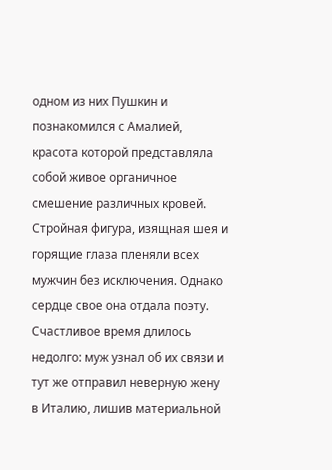одном из них Пушкин и познакомился с Амалией, красота которой представляла собой живое органичное смешение различных кровей. Стройная фигура, изящная шея и горящие глаза пленяли всех мужчин без исключения. Однако сердце свое она отдала поэту. Счастливое время длилось недолго: муж узнал об их связи и тут же отправил неверную жену в Италию, лишив материальной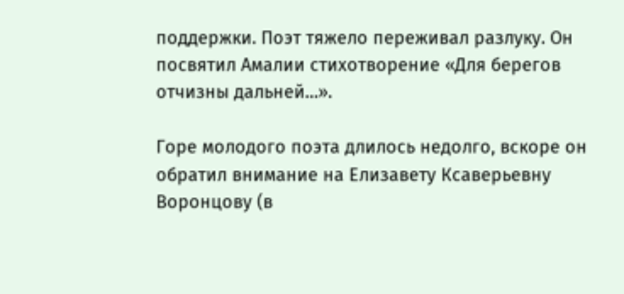поддержки. Поэт тяжело переживал разлуку. Он посвятил Амалии стихотворение «Для берегов отчизны дальней…».

Горе молодого поэта длилось недолго, вскоре он обратил внимание на Елизавету Ксаверьевну Воронцову (в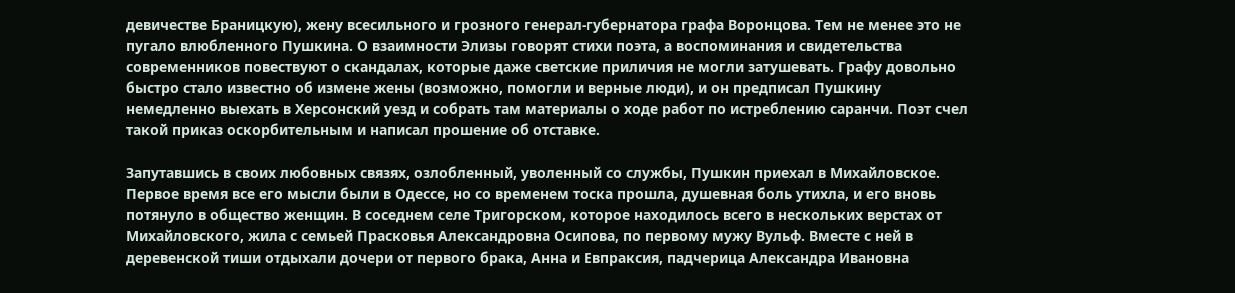девичестве Браницкую), жену всесильного и грозного генерал-губернатора графа Воронцова. Тем не менее это не пугало влюбленного Пушкина. О взаимности Элизы говорят стихи поэта, а воспоминания и свидетельства современников повествуют о скандалах, которые даже светские приличия не могли затушевать. Графу довольно быстро стало известно об измене жены (возможно, помогли и верные люди), и он предписал Пушкину немедленно выехать в Херсонский уезд и собрать там материалы о ходе работ по истреблению саранчи. Поэт счел такой приказ оскорбительным и написал прошение об отставке.

Запутавшись в своих любовных связях, озлобленный, уволенный со службы, Пушкин приехал в Михайловское. Первое время все его мысли были в Одессе, но со временем тоска прошла, душевная боль утихла, и его вновь потянуло в общество женщин. В соседнем селе Тригорском, которое находилось всего в нескольких верстах от Михайловского, жила с семьей Прасковья Александровна Осипова, по первому мужу Вульф. Вместе с ней в деревенской тиши отдыхали дочери от первого брака, Анна и Евпраксия, падчерица Александра Ивановна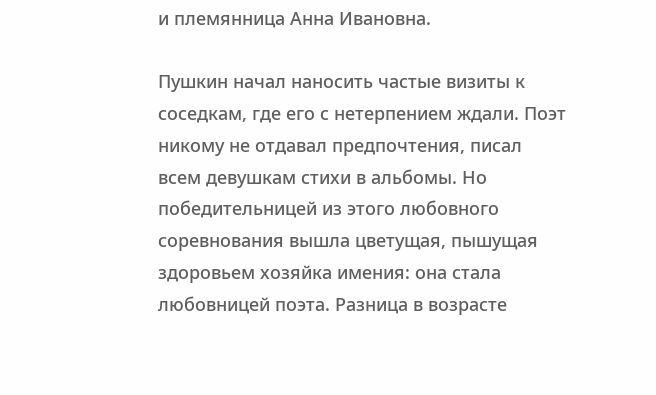и племянница Анна Ивановна.

Пушкин начал наносить частые визиты к соседкам, где его с нетерпением ждали. Поэт никому не отдавал предпочтения, писал всем девушкам стихи в альбомы. Но победительницей из этого любовного соревнования вышла цветущая, пышущая здоровьем хозяйка имения: она стала любовницей поэта. Разница в возрасте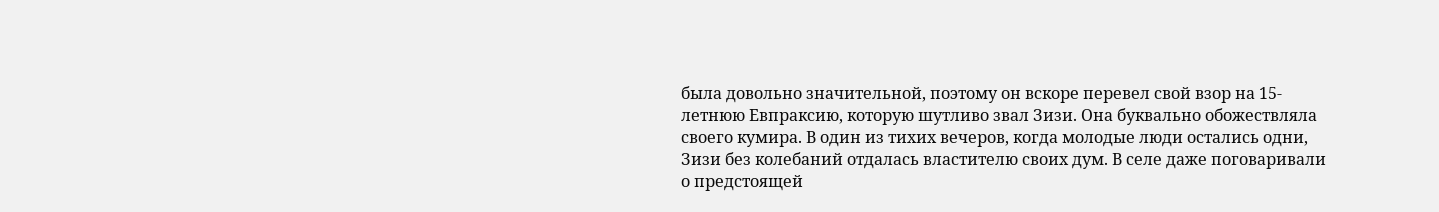была довольно значительной, поэтому он вскоре перевел свой взор на 15-летнюю Евпраксию, которую шутливо звал Зизи. Она буквально обожествляла своего кумира. В один из тихих вечеров, когда молодые люди остались одни, Зизи без колебаний отдалась властителю своих дум. В селе даже поговаривали о предстоящей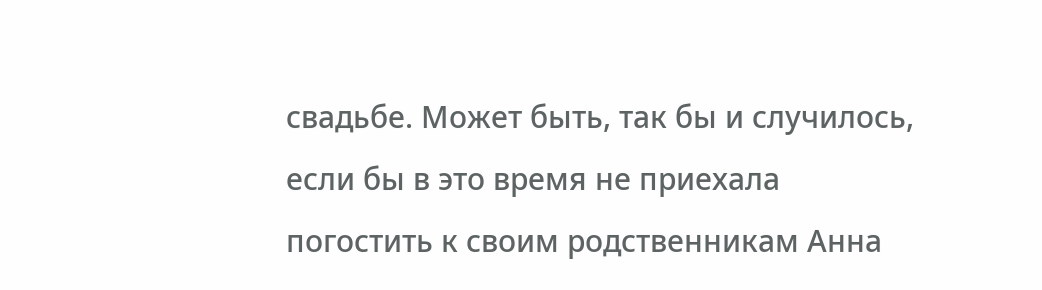свадьбе. Может быть, так бы и случилось, если бы в это время не приехала погостить к своим родственникам Анна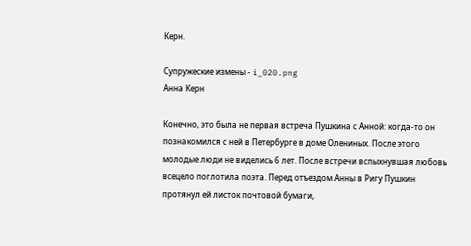Керн.

Супружеские измены - i_020.png
Анна Керн

Конечно, это была не первая встреча Пушкина с Анной: когда-то он познакомился с ней в Петербурге в доме Олениных. После этого молодые люди не виделись 6 лет. После встречи вспыхнувшая любовь всецело поглотила поэта. Перед отъездом Анны в Ригу Пушкин протянул ей листок почтовой бумаги,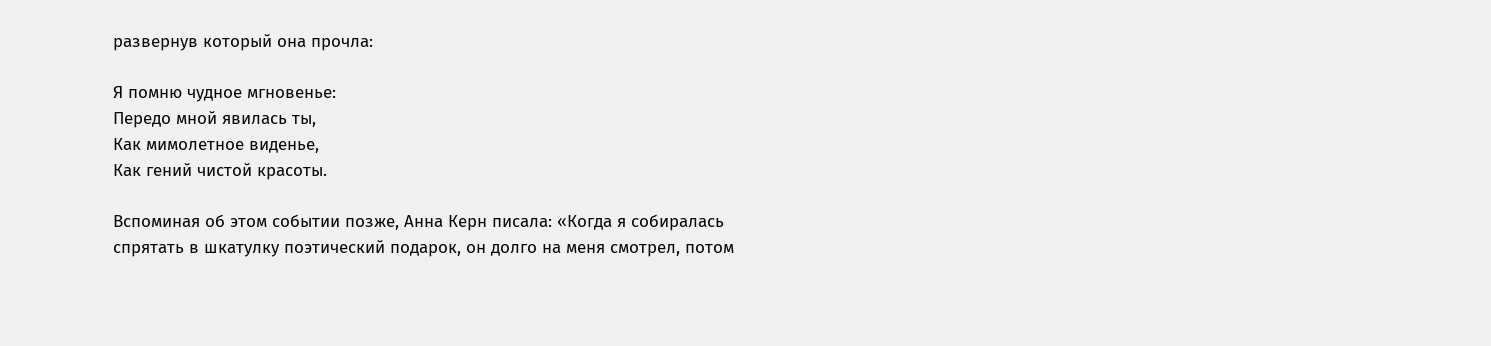развернув который она прочла:

Я помню чудное мгновенье:
Передо мной явилась ты,
Как мимолетное виденье,
Как гений чистой красоты.

Вспоминая об этом событии позже, Анна Керн писала: «Когда я собиралась спрятать в шкатулку поэтический подарок, он долго на меня смотрел, потом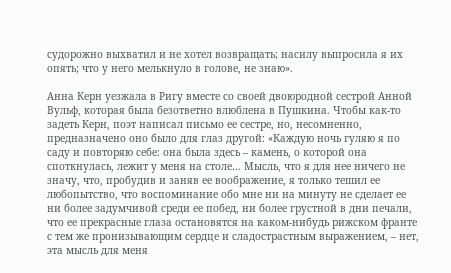судорожно выхватил и не хотел возвращать; насилу выпросила я их опять; что у него мелькнуло в голове, не знаю».

Анна Керн уезжала в Ригу вместе со своей двоюродной сестрой Анной Вульф, которая была безответно влюблена в Пушкина. Чтобы как-то задеть Керн, поэт написал письмо ее сестре, но, несомненно, предназначено оно было для глаз другой: «Каждую ночь гуляю я по саду и повторяю себе: она была здесь – камень, о которой она споткнулась, лежит у меня на столе… Мысль, что я для нее ничего не значу, что, пробудив и заняв ее воображение, я только тешил ее любопытство, что воспоминание обо мне ни на минуту не сделает ее ни более задумчивой среди ее побед, ни более грустной в дни печали, что ее прекрасные глаза остановятся на каком-нибудь рижском франте с тем же пронизывающим сердце и сладострастным выражением, – нет, эта мысль для меня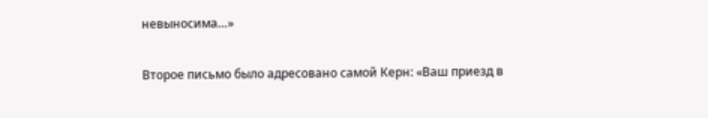невыносима…»

Второе письмо было адресовано самой Керн: «Ваш приезд в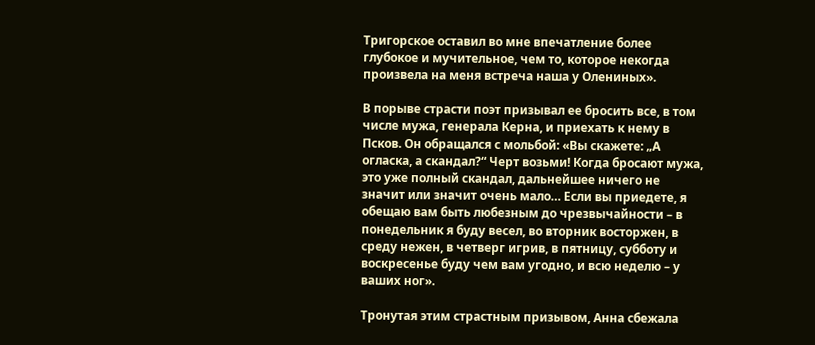Тригорское оставил во мне впечатление более глубокое и мучительное, чем то, которое некогда произвела на меня встреча наша у Олениных».

В порыве страсти поэт призывал ее бросить все, в том числе мужа, генерала Керна, и приехать к нему в Псков. Он обращался с мольбой: «Вы скажете: „А огласка, а скандал?“ Черт возьми! Когда бросают мужа, это уже полный скандал, дальнейшее ничего не значит или значит очень мало… Если вы приедете, я обещаю вам быть любезным до чрезвычайности – в понедельник я буду весел, во вторник восторжен, в среду нежен, в четверг игрив, в пятницу, субботу и воскресенье буду чем вам угодно, и всю неделю – у ваших ног».

Тронутая этим страстным призывом, Анна сбежала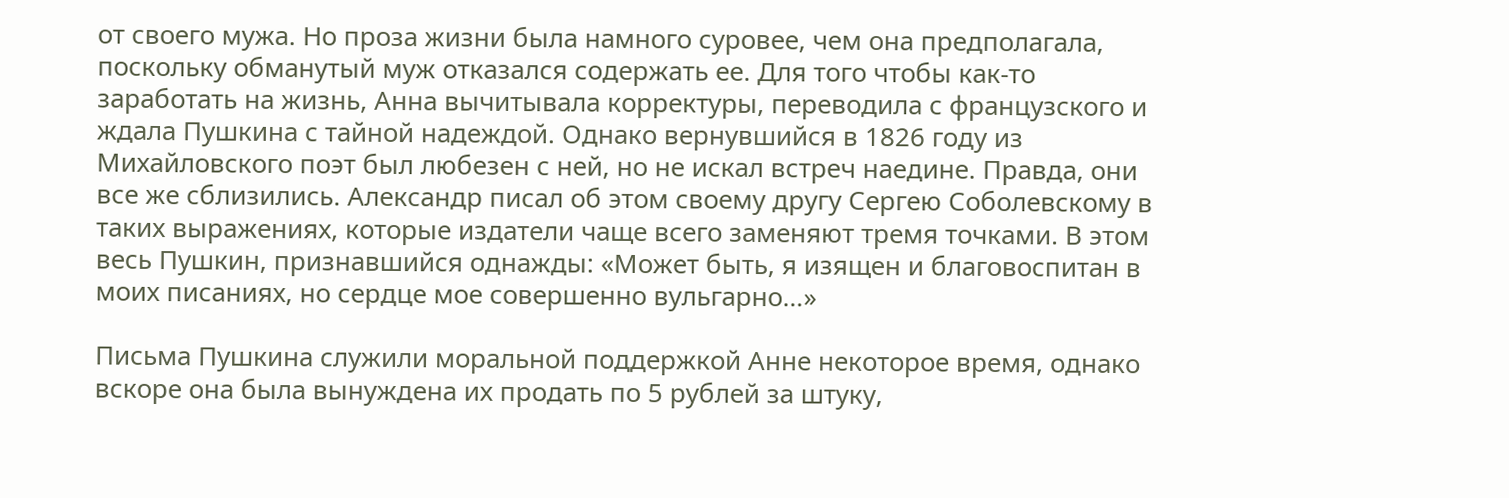от своего мужа. Но проза жизни была намного суровее, чем она предполагала, поскольку обманутый муж отказался содержать ее. Для того чтобы как-то заработать на жизнь, Анна вычитывала корректуры, переводила с французского и ждала Пушкина с тайной надеждой. Однако вернувшийся в 1826 году из Михайловского поэт был любезен с ней, но не искал встреч наедине. Правда, они все же сблизились. Александр писал об этом своему другу Сергею Соболевскому в таких выражениях, которые издатели чаще всего заменяют тремя точками. В этом весь Пушкин, признавшийся однажды: «Может быть, я изящен и благовоспитан в моих писаниях, но сердце мое совершенно вульгарно…»

Письма Пушкина служили моральной поддержкой Анне некоторое время, однако вскоре она была вынуждена их продать по 5 рублей за штуку,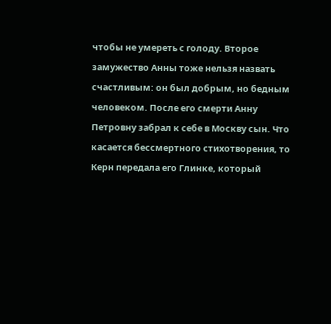чтобы не умереть с голоду. Второе замужество Анны тоже нельзя назвать счастливым: он был добрым, но бедным человеком. После его смерти Анну Петровну забрал к себе в Москву сын. Что касается бессмертного стихотворения, то Керн передала его Глинке, который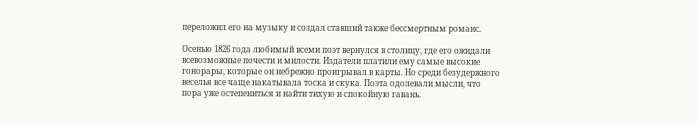переложил его на музыку и создал ставший также бессмертным романс.

Осенью 1826 года любимый всеми поэт вернулся в столицу, где его ожидали всевозможные почести и милости. Издатели платили ему самые высокие гонорары, которые он небрежно проигрывал в карты. Но среди безудержного веселья все чаще накатывала тоска и скука. Поэта одолевали мысли, что пора уже остепениться и найти тихую и спокойную гавань.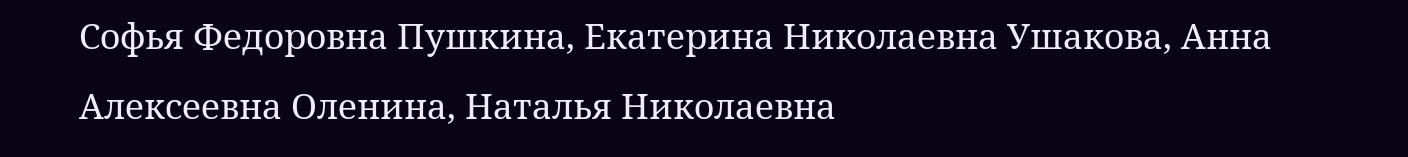Софья Федоровна Пушкина, Екатерина Николаевна Ушакова, Анна Алексеевна Оленина, Наталья Николаевна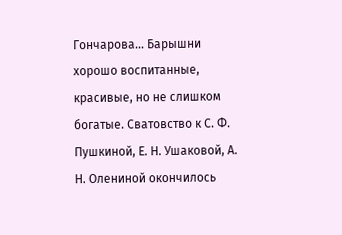Гончарова… Барышни хорошо воспитанные, красивые, но не слишком богатые. Сватовство к С. Ф. Пушкиной, Е. Н. Ушаковой, А. Н. Олениной окончилось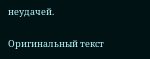неудачей.

Оригинальный текст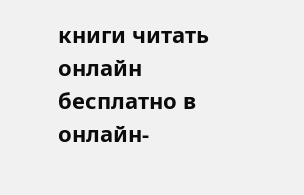книги читать онлайн бесплатно в онлайн-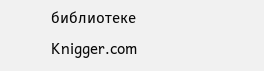библиотеке Knigger.com